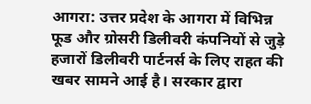आगरा: उत्तर प्रदेश के आगरा में विभिन्न फूड और ग्रोसरी डिलीवरी कंपनियों से जुड़े हजारों डिलीवरी पार्टनर्स के लिए राहत की खबर सामने आई है। सरकार द्वारा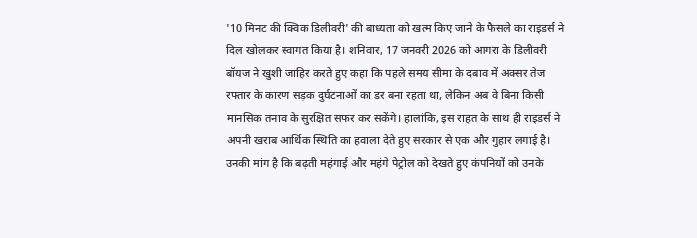'10 मिनट की क्विक डिलीवरी' की बाध्यता को खत्म किए जाने के फैसले का राइडर्स ने दिल खोलकर स्वागत किया है। शनिवार, 17 जनवरी 2026 को आगरा के डिलीवरी बॉयज ने खुशी जाहिर करते हुए कहा कि पहले समय सीमा के दबाव में अक्सर तेज रफ्तार के कारण सड़क दुर्घटनाओं का डर बना रहता था, लेकिन अब वे बिना किसी मानसिक तनाव के सुरक्षित सफर कर सकेंगे। हालांकि, इस राहत के साथ ही राइडर्स ने अपनी खराब आर्थिक स्थिति का हवाला देते हुए सरकार से एक और गुहार लगाई है। उनकी मांग है कि बढ़ती महंगाई और महंगे पेट्रोल को देखते हुए कंपनियों को उनके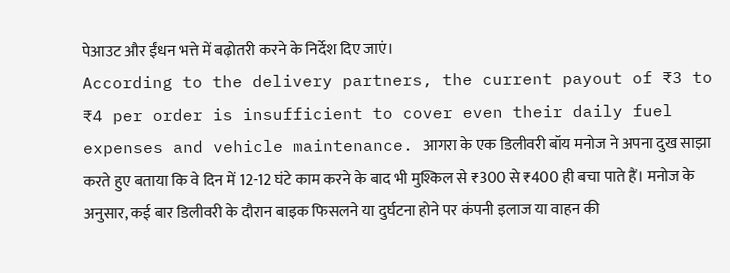पेआउट और ईंधन भत्ते में बढ़ोतरी करने के निर्देश दिए जाएं।
According to the delivery partners, the current payout of ₹3 to ₹4 per order is insufficient to cover even their daily fuel expenses and vehicle maintenance. आगरा के एक डिलीवरी बॉय मनोज ने अपना दुख साझा करते हुए बताया कि वे दिन में 12-12 घंटे काम करने के बाद भी मुश्किल से ₹300 से ₹400 ही बचा पाते हैं। मनोज के अनुसार, कई बार डिलीवरी के दौरान बाइक फिसलने या दुर्घटना होने पर कंपनी इलाज या वाहन की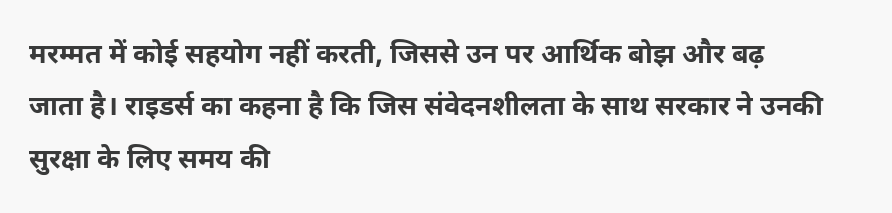मरम्मत में कोई सहयोग नहीं करती, जिससे उन पर आर्थिक बोझ और बढ़ जाता है। राइडर्स का कहना है कि जिस संवेदनशीलता के साथ सरकार ने उनकी सुरक्षा के लिए समय की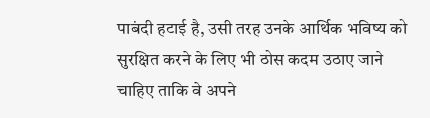पाबंदी हटाई है, उसी तरह उनके आर्थिक भविष्य को सुरक्षित करने के लिए भी ठोस कदम उठाए जाने चाहिए ताकि वे अपने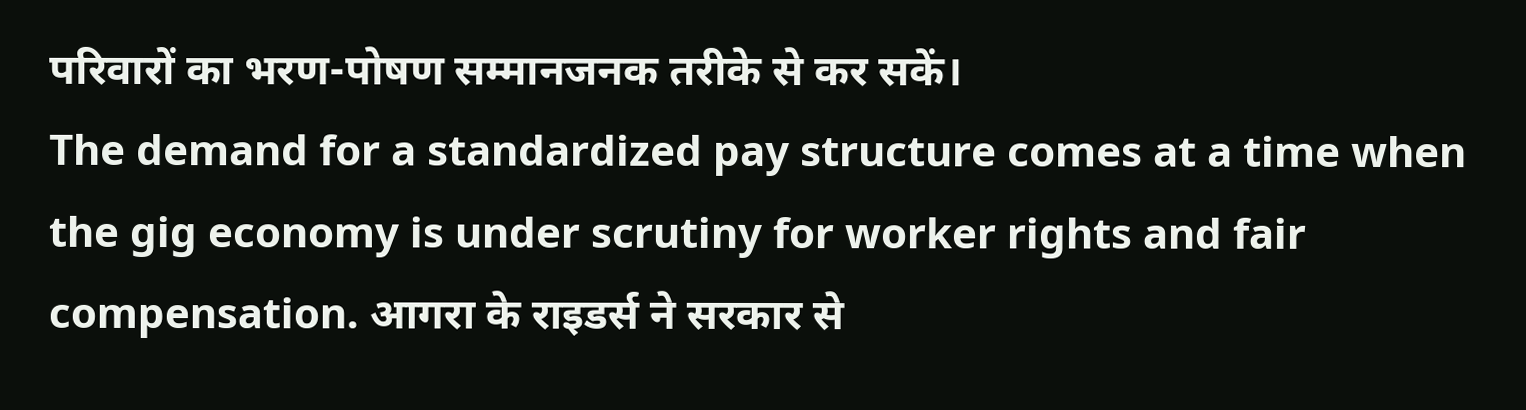परिवारों का भरण-पोषण सम्मानजनक तरीके से कर सकें।
The demand for a standardized pay structure comes at a time when the gig economy is under scrutiny for worker rights and fair compensation. आगरा के राइडर्स ने सरकार से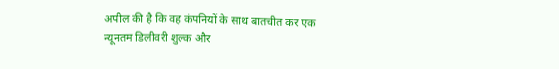अपील की है कि वह कंपनियों के साथ बातचीत कर एक न्यूनतम डिलीवरी शुल्क और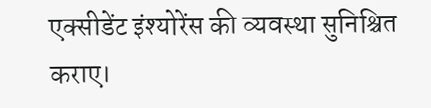एक्सीडेंट इंश्योरेंस की व्यवस्था सुनिश्चित कराए।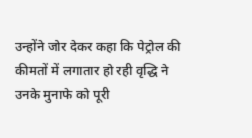उन्होंने जोर देकर कहा कि पेट्रोल की कीमतों में लगातार हो रही वृद्धि ने उनके मुनाफे को पूरी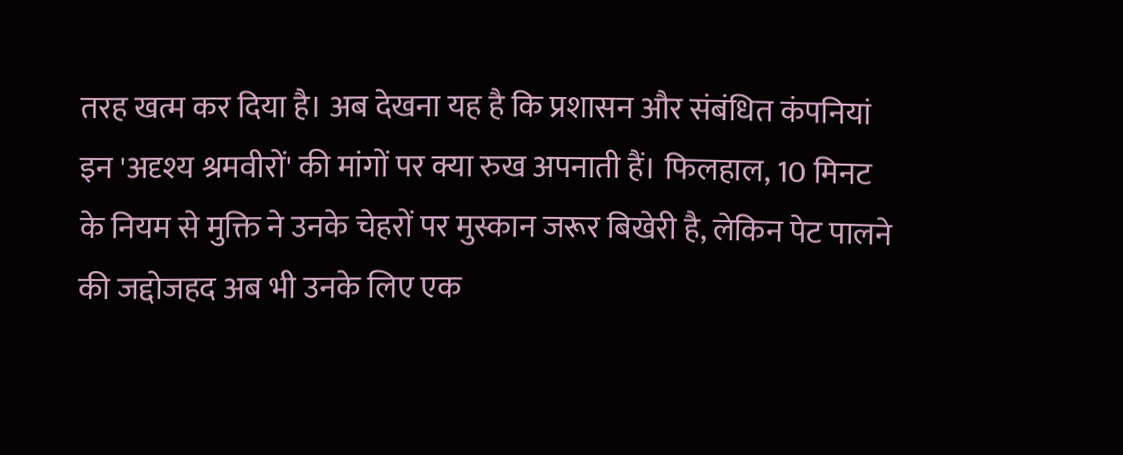तरह खत्म कर दिया है। अब देखना यह है कि प्रशासन और संबंधित कंपनियां इन 'अदृश्य श्रमवीरों' की मांगों पर क्या रुख अपनाती हैं। फिलहाल, 10 मिनट के नियम से मुक्ति ने उनके चेहरों पर मुस्कान जरूर बिखेरी है, लेकिन पेट पालने की जद्दोजहद अब भी उनके लिए एक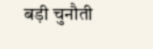बड़ी चुनौती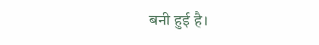बनी हुई है।